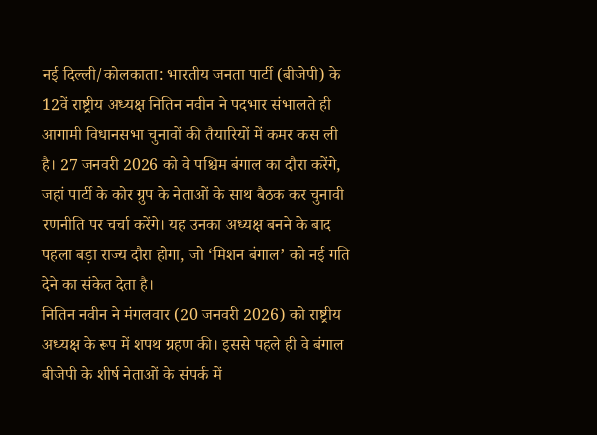नई दिल्ली/कोलकाता: भारतीय जनता पार्टी (बीजेपी) के 12वें राष्ट्रीय अध्यक्ष नितिन नवीन ने पदभार संभालते ही आगामी विधानसभा चुनावों की तैयारियों में कमर कस ली है। 27 जनवरी 2026 को वे पश्चिम बंगाल का दौरा करेंगे, जहां पार्टी के कोर ग्रुप के नेताओं के साथ बैठक कर चुनावी रणनीति पर चर्चा करेंगे। यह उनका अध्यक्ष बनने के बाद पहला बड़ा राज्य दौरा होगा, जो ‘मिशन बंगाल’ को नई गति देने का संकेत देता है।
नितिन नवीन ने मंगलवार (20 जनवरी 2026) को राष्ट्रीय अध्यक्ष के रूप में शपथ ग्रहण की। इससे पहले ही वे बंगाल बीजेपी के शीर्ष नेताओं के संपर्क में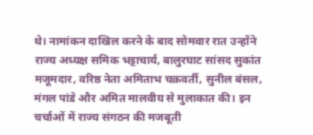थे। नामांकन दाखिल करने के बाद सोमवार रात उन्होंने राज्य अध्यक्ष समिक भट्टाचार्य, बालुरघाट सांसद सुकांत मजूमदार, वरिष्ठ नेता अमिताभ चक्रवर्ती, सुनील बंसल, मंगल पांडे और अमित मालवीय से मुलाकात की। इन चर्चाओं में राज्य संगठन की मजबूती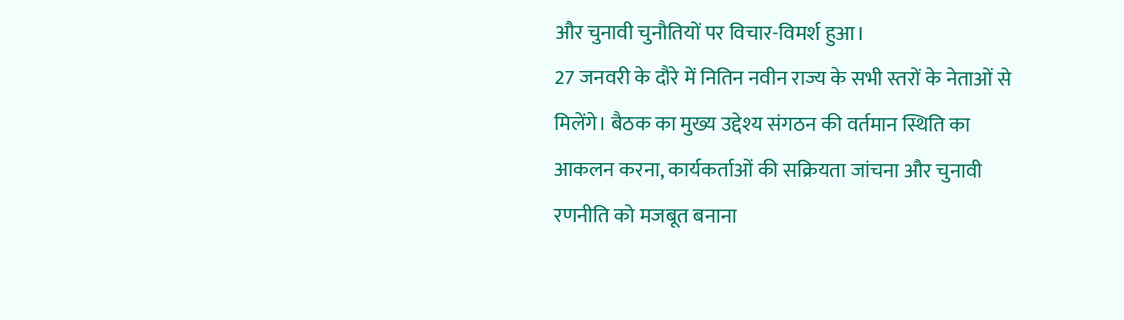और चुनावी चुनौतियों पर विचार-विमर्श हुआ।
27 जनवरी के दौरे में नितिन नवीन राज्य के सभी स्तरों के नेताओं से मिलेंगे। बैठक का मुख्य उद्देश्य संगठन की वर्तमान स्थिति का आकलन करना, कार्यकर्ताओं की सक्रियता जांचना और चुनावी रणनीति को मजबूत बनाना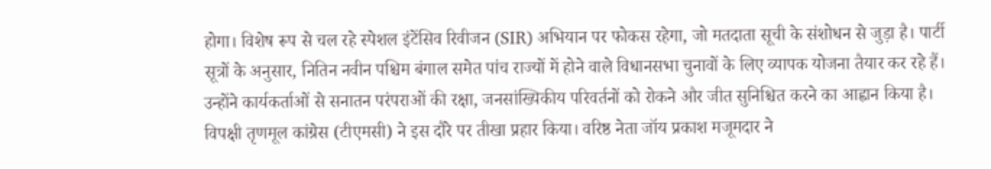होगा। विशेष रूप से चल रहे स्पेशल इंटेंसिव रिवीजन (SIR) अभियान पर फोकस रहेगा, जो मतदाता सूची के संशोधन से जुड़ा है। पार्टी सूत्रों के अनुसार, नितिन नवीन पश्चिम बंगाल समेत पांच राज्यों में होने वाले विधानसभा चुनावों के लिए व्यापक योजना तैयार कर रहे हैं। उन्होंने कार्यकर्ताओं से सनातन परंपराओं की रक्षा, जनसांख्यिकीय परिवर्तनों को रोकने और जीत सुनिश्चित करने का आह्वान किया है।
विपक्षी तृणमूल कांग्रेस (टीएमसी) ने इस दौरे पर तीखा प्रहार किया। वरिष्ठ नेता जॉय प्रकाश मजूमदार ने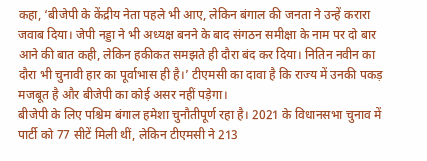कहा, ‘बीजेपी के केंद्रीय नेता पहले भी आए, लेकिन बंगाल की जनता ने उन्हें करारा जवाब दिया। जेपी नड्डा ने भी अध्यक्ष बनने के बाद संगठन समीक्षा के नाम पर दो बार आने की बात कही, लेकिन हकीकत समझते ही दौरा बंद कर दिया। नितिन नवीन का दौरा भी चुनावी हार का पूर्वाभास ही है।’ टीएमसी का दावा है कि राज्य में उनकी पकड़ मजबूत है और बीजेपी का कोई असर नहीं पड़ेगा।
बीजेपी के लिए पश्चिम बंगाल हमेशा चुनौतीपूर्ण रहा है। 2021 के विधानसभा चुनाव में पार्टी को 77 सीटें मिली थीं, लेकिन टीएमसी ने 213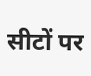सीटों पर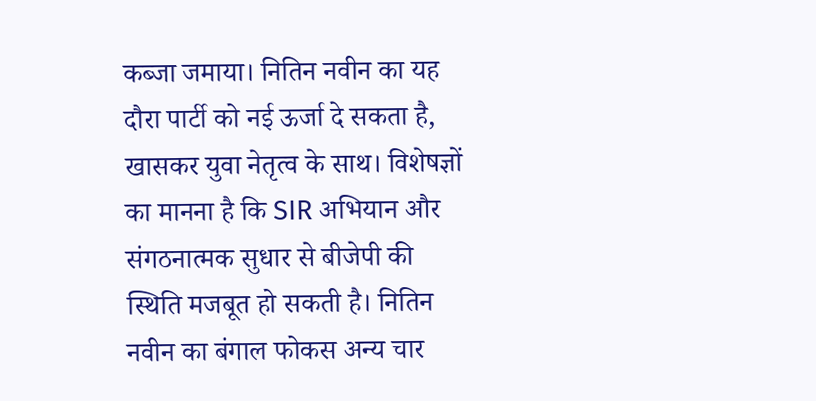कब्जा जमाया। नितिन नवीन का यह दौरा पार्टी को नई ऊर्जा दे सकता है, खासकर युवा नेतृत्व के साथ। विशेषज्ञों का मानना है कि SIR अभियान और संगठनात्मक सुधार से बीजेपी की स्थिति मजबूत हो सकती है। नितिन नवीन का बंगाल फोकस अन्य चार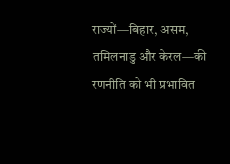राज्यों—बिहार, असम, तमिलनाडु और केरल—की रणनीति को भी प्रभावित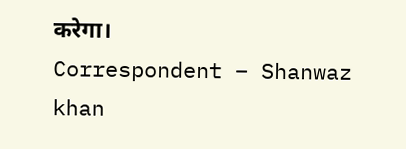करेगा।
Correspondent – Shanwaz khan